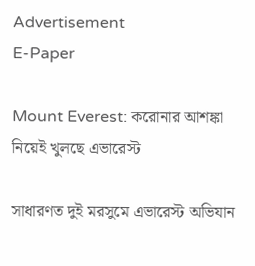Advertisement
E-Paper

Mount Everest: করোনার আশঙ্কা নিয়েই খুলছে এভারেস্ট

সাধারণত দুই মরসুমে এভারেস্ট অভিযান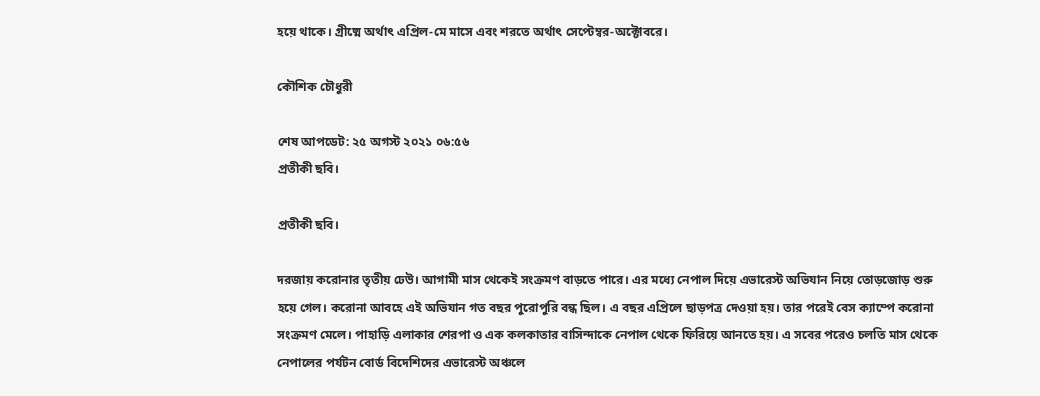হয়ে থাকে। গ্রীষ্মে অর্থাৎ এপ্রিল-মে মাসে এবং শরতে অর্থাৎ সেপ্টেম্বর-অক্টোবরে।

কৌশিক চৌধুরী

শেষ আপডেট: ২৫ অগস্ট ২০২১ ০৬:৫৬
প্রতীকী ছবি।

প্রতীকী ছবি।

দরজায় করোনার তৃতীয় ঢেউ। আগামী মাস থেকেই সংক্রমণ বাড়তে পারে। এর মধ্যে নেপাল দিয়ে এভারেস্ট অভিযান নিয়ে তোড়জোড় শুরু হয়ে গেল। করোনা আবহে এই অভিযান গত বছর পুরোপুরি বন্ধ ছিল। এ বছর এপ্রিলে ছাড়পত্র দেওয়া হয়। তার পরেই বেস ক্যাম্পে করোনা সংক্রমণ মেলে। পাহাড়ি এলাকার শেরপা ও এক কলকাতার বাসিন্দাকে নেপাল থেকে ফিরিয়ে আনতে হয়। এ সবের পরেও চলতি মাস থেকে নেপালের পর্যটন বোর্ড বিদেশিদের এভারেস্ট অঞ্চলে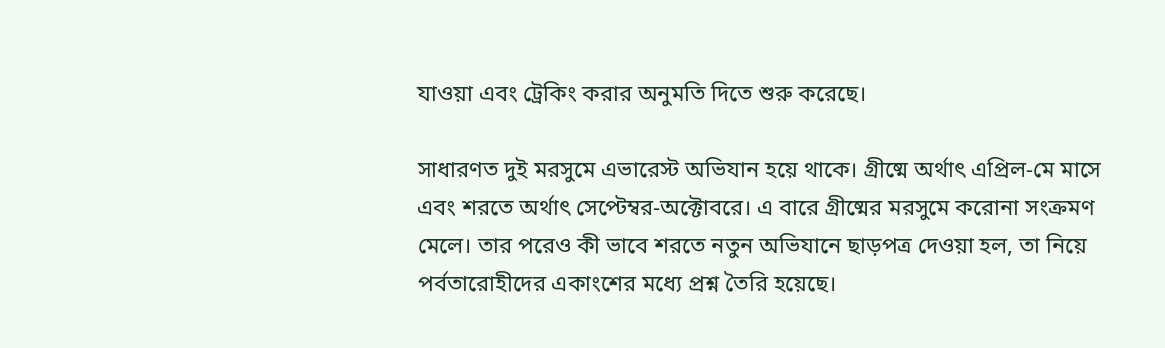যাওয়া এবং ট্রেকিং করার অনুমতি দিতে শুরু করেছে।

সাধারণত দুই মরসুমে এভারেস্ট অভিযান হয়ে থাকে। গ্রীষ্মে অর্থাৎ এপ্রিল-মে মাসে এবং শরতে অর্থাৎ সেপ্টেম্বর-অক্টোবরে। এ বারে গ্রীষ্মের মরসুমে করোনা সংক্রমণ মেলে। তার পরেও কী ভাবে শরতে নতুন অভিযানে ছাড়পত্র দেওয়া হল, তা নিয়ে পর্বতারোহীদের একাংশের মধ্যে প্রশ্ন তৈরি হয়েছে।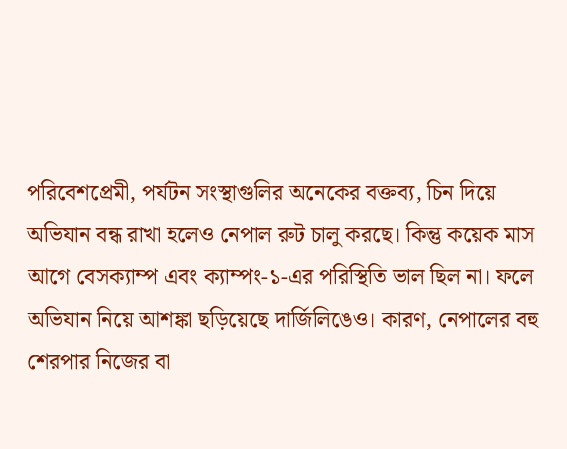পরিবেশপ্রেমী, পর্যটন সংস্থাগুলির অনেকের বক্তব্য, চিন দিয়ে অভিযান বন্ধ রাখা হলেও নেপাল রুট চালু করছে। কিন্তু কয়েক মাস আগে বেসক্যাম্প এবং ক্যাম্পং-১-এর পরিস্থিতি ভাল ছিল না। ফলে অভিযান নিয়ে আশঙ্কা ছড়িয়েছে দার্জিলিঙেও। কারণ, নেপালের বহু শেরপার নিজের বা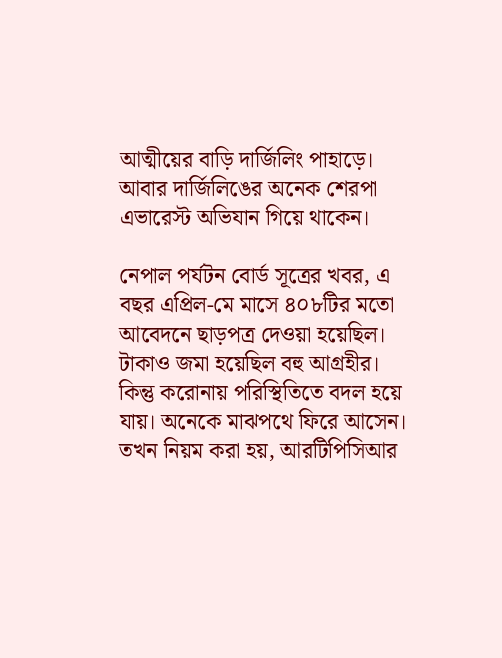আত্মীয়ের বাড়ি দার্জিলিং পাহাড়ে। আবার দার্জিলিঙের অনেক শেরপা এভারেস্ট অভিযান গিয়ে থাকেন।

নেপাল পর্যটন বোর্ড সূত্রের খবর, এ বছর এপ্রিল-মে মাসে ৪০৮টির মতো আবেদনে ছাড়পত্র দেওয়া হয়েছিল। টাকাও জমা হয়েছিল বহু আগ্রহীর। কিন্তু করোনায় পরিস্থিতিতে বদল হয়ে যায়। অনেকে মাঝপথে ফিরে আসেন। তখন নিয়ম করা হয়, আরটিপিসিআর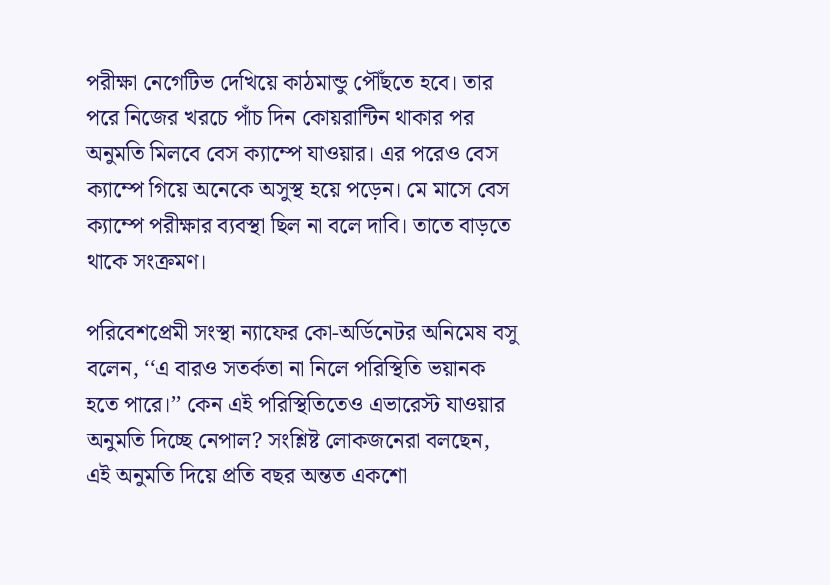পরীক্ষা নেগেটিভ দেখিয়ে কাঠমান্ডু পৌঁছতে হবে। তার পরে নিজের খরচে পাঁচ দিন কোয়রান্টিন থাকার পর অনুমতি মিলবে বেস ক্যাম্পে যাওয়ার। এর পরেও বেস ক্যাম্পে গিয়ে অনেকে অসুস্থ হয়ে পড়েন। মে মাসে বেস ক্যাম্পে পরীক্ষার ব্যবস্থা ছিল না বলে দাবি। তাতে বাড়তে থাকে সংক্রমণ।

পরিবেশপ্রেমী সংস্থা ন্যাফের কো-অর্ডিনেটর অনিমেষ বসু বলেন, ‘‘এ বারও সতর্কতা না নিলে পরিস্থিতি ভয়ানক হতে পারে।’’ কেন এই পরিস্থিতিতেও এভারেস্ট যাওয়ার অনুমতি দিচ্ছে নেপাল? সংশ্লিষ্ট লোকজনেরা বলছেন, এই অনুমতি দিয়ে প্রতি বছর অন্তত একশো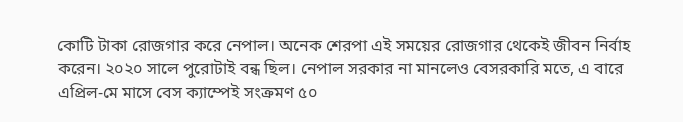কোটি টাকা রোজগার করে নেপাল। অনেক শেরপা এই সময়ের রোজগার থেকেই জীবন নির্বাহ করেন। ২০২০ সালে পুরোটাই বন্ধ ছিল। নেপাল সরকার না মানলেও বেসরকারি মতে, এ বারে এপ্রিল-মে মাসে বেস ক্যাম্পেই সংক্রমণ ৫০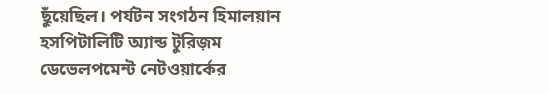ছুঁয়েছিল। পর্যটন সংগঠন হিমালয়ান হসপিটালিটি অ্যান্ড টুরিজ়ম ডেভেলপমেন্ট নেটওয়ার্কের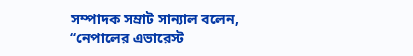সম্পাদক সম্রাট সান্যাল বলেন, ‘‘নেপালের এভারেস্ট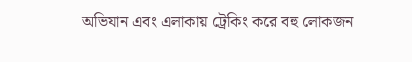অভিযান এবং এলাকায় ট্রেকিং করে বহু লোকজন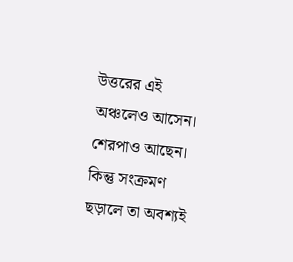উত্তরের এই অঞ্চলেও আসেন। শেরপাও আছেন। কিন্তু সংক্রমণ ছড়ালে তা অবশ্যই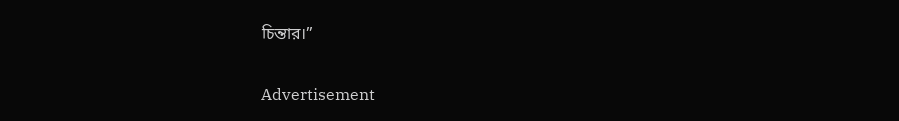চিন্তার।’’

Advertisement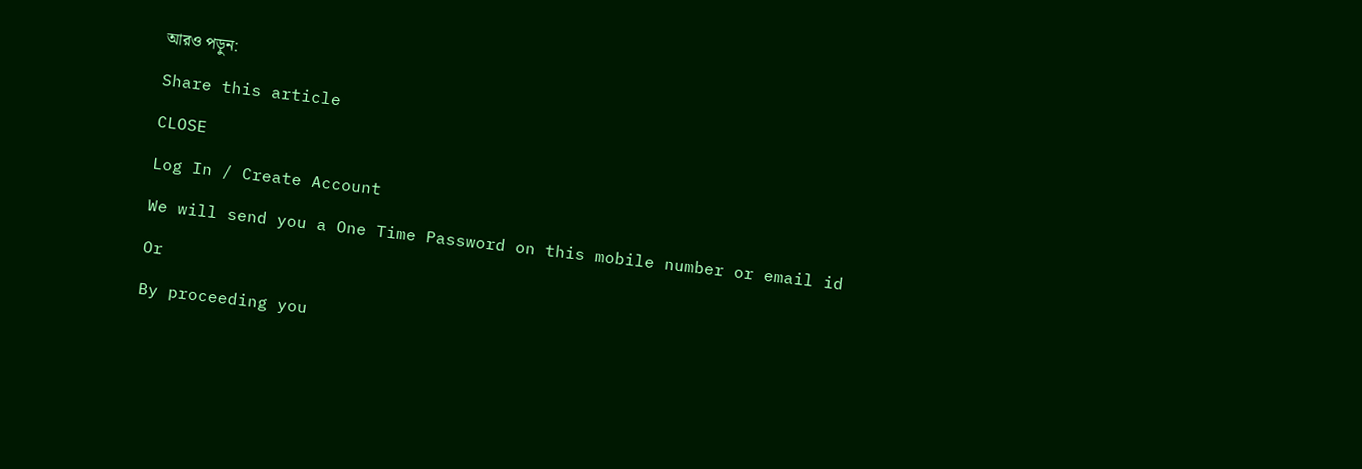আরও পড়ুন:

Share this article

CLOSE

Log In / Create Account

We will send you a One Time Password on this mobile number or email id

Or

By proceeding you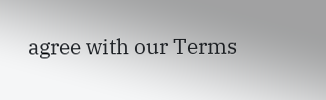agree with our Terms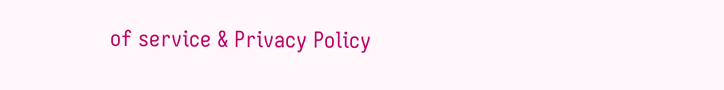of service & Privacy Policy